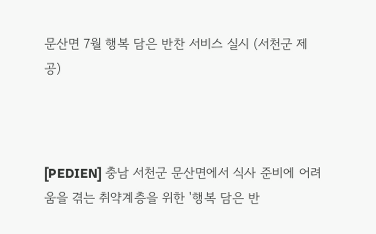문산면 7월 행복 담은 반찬 서비스 실시 (서천군 제공)



[PEDIEN] 충남 서천군 문산면에서 식사 준비에 어려움을 겪는 취약계층을 위한 '행복 담은 반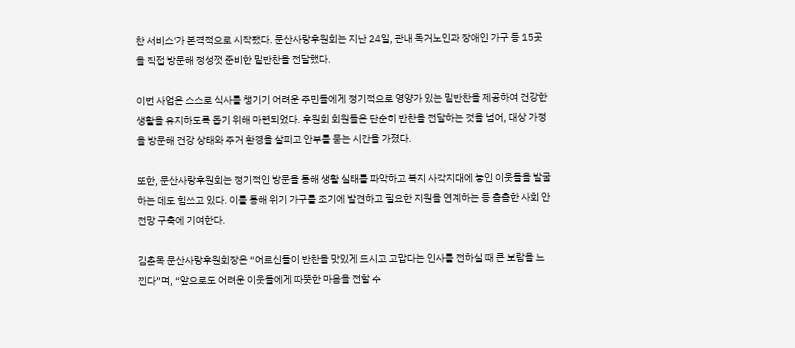찬 서비스'가 본격적으로 시작됐다. 문산사랑후원회는 지난 24일, 관내 독거노인과 장애인 가구 등 15곳을 직접 방문해 정성껏 준비한 밑반찬을 전달했다.

이번 사업은 스스로 식사를 챙기기 어려운 주민들에게 정기적으로 영양가 있는 밑반찬을 제공하여 건강한 생활을 유지하도록 돕기 위해 마련되었다. 후원회 회원들은 단순히 반찬을 전달하는 것을 넘어, 대상 가정을 방문해 건강 상태와 주거 환경을 살피고 안부를 묻는 시간을 가졌다.

또한, 문산사랑후원회는 정기적인 방문을 통해 생활 실태를 파악하고 복지 사각지대에 놓인 이웃들을 발굴하는 데도 힘쓰고 있다. 이를 통해 위기 가구를 조기에 발견하고 필요한 지원을 연계하는 등 촘촘한 사회 안전망 구축에 기여한다.

김춘목 문산사랑후원회장은 “어르신들이 반찬을 맛있게 드시고 고맙다는 인사를 전하실 때 큰 보람을 느낀다”며, “앞으로도 어려운 이웃들에게 따뜻한 마음을 전할 수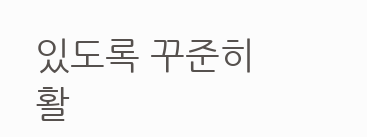있도록 꾸준히 활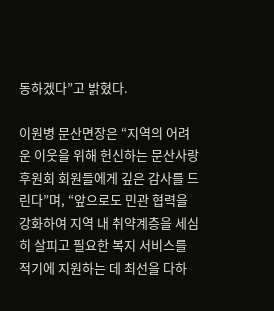동하겠다”고 밝혔다.

이원병 문산면장은 “지역의 어려운 이웃을 위해 헌신하는 문산사랑후원회 회원들에게 깊은 감사를 드린다”며, “앞으로도 민관 협력을 강화하여 지역 내 취약계층을 세심히 살피고 필요한 복지 서비스를 적기에 지원하는 데 최선을 다하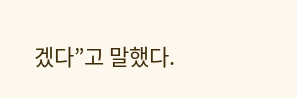겠다”고 말했다.